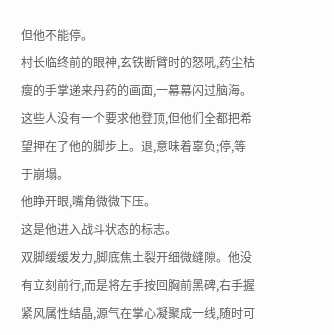但他不能停。
村长临终前的眼神,玄铁断臂时的怒吼,药尘枯瘦的手掌递来丹药的画面,一幕幕闪过脑海。这些人没有一个要求他登顶,但他们全都把希望押在了他的脚步上。退,意味着辜负;停,等于崩塌。
他睁开眼,嘴角微微下压。
这是他进入战斗状态的标志。
双脚缓缓发力,脚底焦土裂开细微缝隙。他没有立刻前行,而是将左手按回胸前黑碑,右手握紧风属性结晶,源气在掌心凝聚成一线,随时可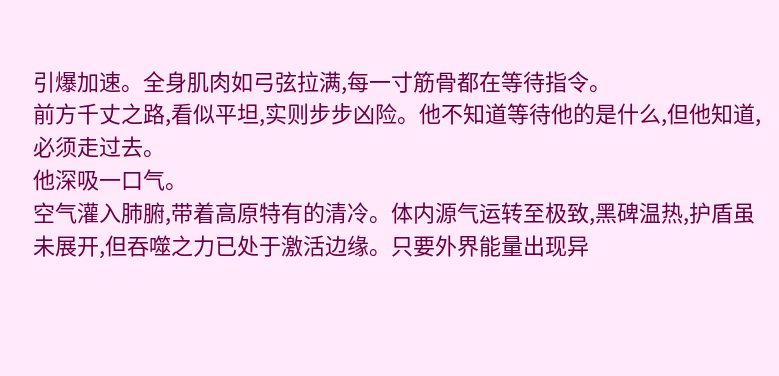引爆加速。全身肌肉如弓弦拉满,每一寸筋骨都在等待指令。
前方千丈之路,看似平坦,实则步步凶险。他不知道等待他的是什么,但他知道,必须走过去。
他深吸一口气。
空气灌入肺腑,带着高原特有的清冷。体内源气运转至极致,黑碑温热,护盾虽未展开,但吞噬之力已处于激活边缘。只要外界能量出现异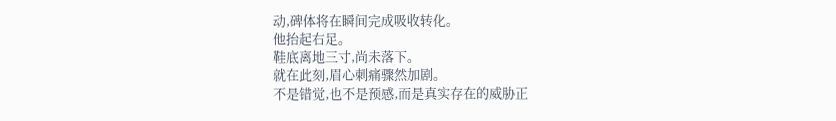动,碑体将在瞬间完成吸收转化。
他抬起右足。
鞋底离地三寸,尚未落下。
就在此刻,眉心刺痛骤然加剧。
不是错觉,也不是预感,而是真实存在的威胁正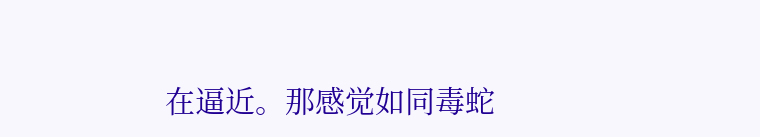在逼近。那感觉如同毒蛇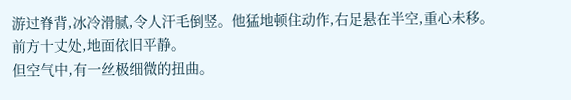游过脊背,冰冷滑腻,令人汗毛倒竖。他猛地顿住动作,右足悬在半空,重心未移。
前方十丈处,地面依旧平静。
但空气中,有一丝极细微的扭曲。